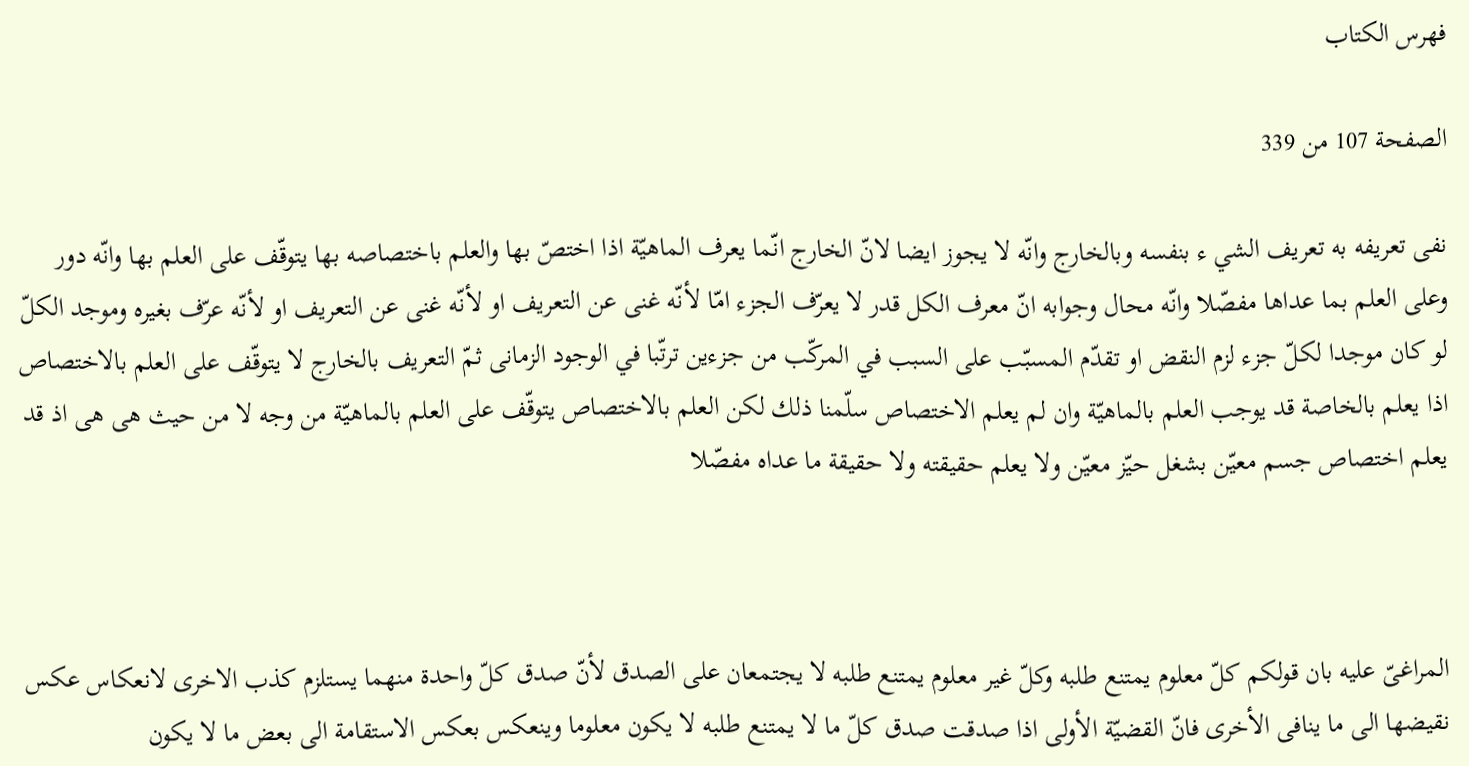فهرس الكتاب

الصفحة 107 من 339

نفى تعريفه به تعريف الشي ء بنفسه وبالخارج وانّه لا يجوز ايضا لانّ الخارج انّما يعرف الماهيّة اذا اختصّ بها والعلم باختصاصه بها يتوقّف على العلم بها وانّه دور وعلى العلم بما عداها مفصّلا وانّه محال وجوابه انّ معرف الكل قدر لا يعرّف الجزء امّا لأنّه غنى عن التعريف او لأنّه غنى عن التعريف او لأنّه عرّف بغيره وموجد الكلّ لو كان موجدا لكلّ جزء لزم النقض او تقدّم المسبّب على السبب في المركّب من جزءين ترتّبا في الوجود الزمانى ثمّ التعريف بالخارج لا يتوقّف على العلم بالاختصاص اذا يعلم بالخاصة قد يوجب العلم بالماهيّة وان لم يعلم الاختصاص سلّمنا ذلك لكن العلم بالاختصاص يتوقّف على العلم بالماهيّة من وجه لا من حيث هى هى اذ قد يعلم اختصاص جسم معيّن بشغل حيّز معيّن ولا يعلم حقيقته ولا حقيقة ما عداه مفصّلا



المراغىّ عليه بان قولكم كلّ معلوم يمتنع طلبه وكلّ غير معلوم يمتنع طلبه لا يجتمعان على الصدق لأنّ صدق كلّ واحدة منهما يستلزم كذب الاخرى لانعكاس عكس نقيضها الى ما ينافى الأخرى فانّ القضيّة الأولى اذا صدقت صدق كلّ ما لا يمتنع طلبه لا يكون معلوما وينعكس بعكس الاستقامة الى بعض ما لا يكون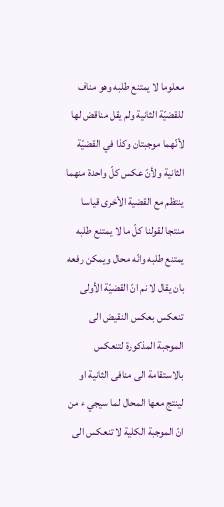معلوما لا يمتنع طلبه وهو مناف للقضيّة الثانية ولم يقل مناقض لها لأنّهما موجبتان وكذا في القضيّة الثانية ولأنّ عكس كلّ واحدة منهما ينتظم مع القضية الأخرى قياسا منتجا لقولنا كلّ ما لا يمتنع طلبه يمتنع طلبه وانّه محال ويمكن رفعه بان يقال لا نم انّ القضيّة الأولى تنعكس بعكس النقيض الى الموجبة المذكورة لتنعكس بالاستقامة الى منافى الثانية او لينتج معها المحال لما سيجي ء من انّ الموجبة الكلية لا تنعكس الى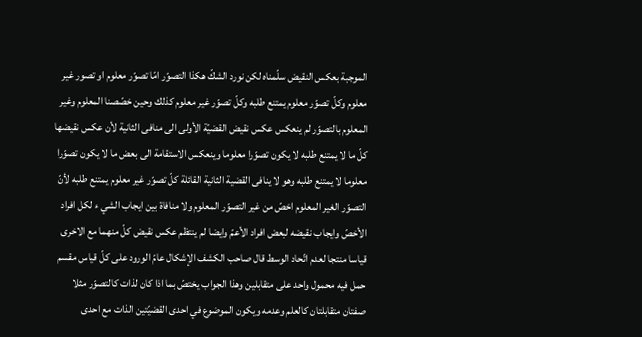الموجبة بعكس النقيض سلّمناه لكن نورد الشكّ هكذا التصوّر امّا تصوّر معلوم او تصور غير معلوم وكلّ تصوّر معلوم يمتنع طلبه وكلّ تصوّر غير معلوم كذلك وحين خصّصنا المعلوم وغير المعلوم بالتصوّر لم ينعكس عكس نقيض القضيّة الأولى الى منافى الثانية لأن عكس نقيضها كلّ ما لا يمتنع طلبه لا يكون تصوّرا معلوما وينعكس الاستقامة الى بعض ما لا يكون تصوّرا معلوما لا يمتنع طلبه وهو لا ينافى القضية الثانية القائلة كلّ تصوّر غير معلوم يمتنع طلبه لأنّ التصوّر الغير المعلوم اخصّ من غير التصوّر المعلوم ولا منافاة بين ايجاب الشي ء لكل افراد الأخصّ وايجاب نقيضه لبعض افراد الأعمّ وايضا لم ينتظم عكس نقيض كلّ منهما مع الاخرى قياسا منتجا لعدم اتّحاد الوسط قال صاحب الكشف الإشكال عامّ الورود على كلّ قياس مقسم حمل فيه محمول واحد على متقابلين وهذا الجواب يختصّ بما اذا كان لذات كالتصوّر مثلا صفتان متقابلتان كالعلم وعدمه ويكون الموضوع في احدى القضيّتين الذات مع احدى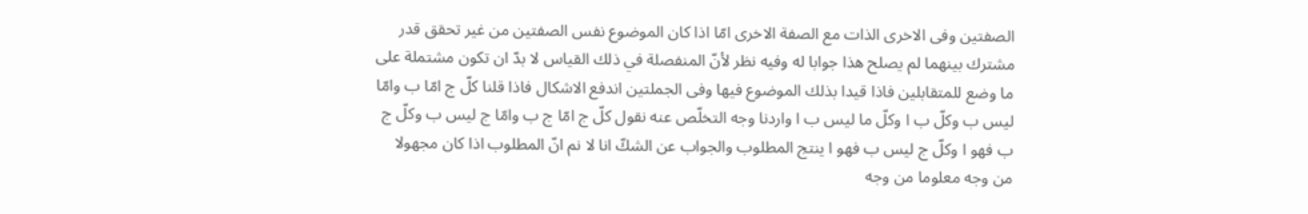الصفتين وفى الاخرى الذات مع الصفة الاخرى امّا اذا كان الموضوع نفس الصفتين من غير تحقق قدر مشترك بينهما لم يصلح هذا جوابا له وفيه نظر لأنّ المنفصلة في ذلك القياس لا بدّ ان تكون مشتملة على ما وضع للمتقابلين فاذا قيدا بذلك الموضوع فيها وفى الجملتين اندفع الاشكال فاذا قلنا كلّ ج امّا ب وامّا ليس ب وكلّ ب ا وكلّ ما ليس ب ا واردنا وجه التخلّص عنه نقول كلّ ج امّا ج ب وامّا ج ليس ب وكلّ ج ب فهو ا وكلّ ج ليس ب فهو ا ينتج المطلوب والجواب عن الشكّ انا لا نم انّ المطلوب اذا كان مجهولا من وجه معلوما من وجه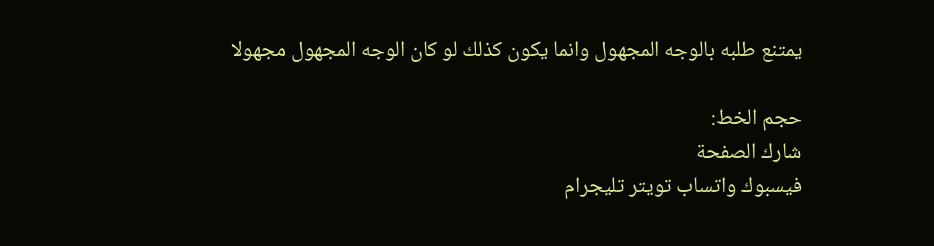يمتنع طلبه بالوجه المجهول وانما يكون كذلك لو كان الوجه المجهول مجهولا

حجم الخط:
شارك الصفحة
فيسبوك واتساب تويتر تليجرام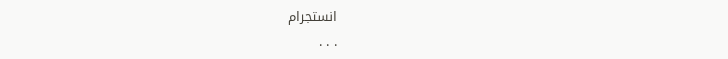انستجرام
. . .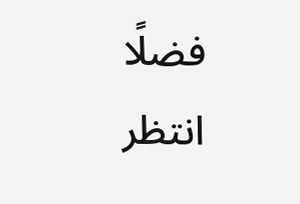فضلًا انتظر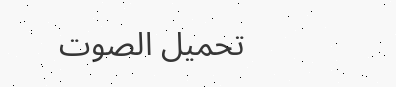تحميل الصوت